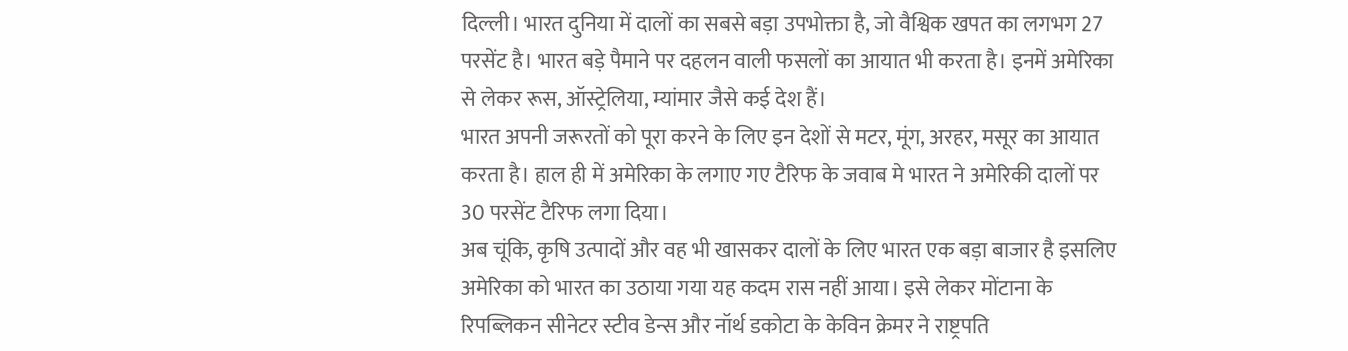दिल्ली। भारत दुनिया में दालों का सबसे बड़ा उपभोक्ता है, जो वैश्विक खपत का लगभग 27 परसेंट है। भारत बड़े पैमाने पर दहलन वाली फसलों का आयात भी करता है। इनमें अमेरिका से लेकर रूस, ऑस्ट्रेलिया, म्यांमार जैसे कई देश हैं।
भारत अपनी जरूरतों को पूरा करने के लिए इन देशों से मटर, मूंग, अरहर, मसूर का आयात करता है। हाल ही में अमेरिका के लगाए गए टैरिफ के जवाब मे भारत ने अमेरिकी दालों पर 30 परसेंट टैरिफ लगा दिया।
अब चूंकि, कृषि उत्पादों और वह भी खासकर दालों के लिए भारत एक बड़ा बाजार है इसलिए अमेरिका को भारत का उठाया गया यह कदम रास नहीं आया। इसे लेकर मोंटाना के रिपब्लिकन सीनेटर स्टीव डेन्स और नॉर्थ डकोटा के केविन क्रेमर ने राष्ट्रपति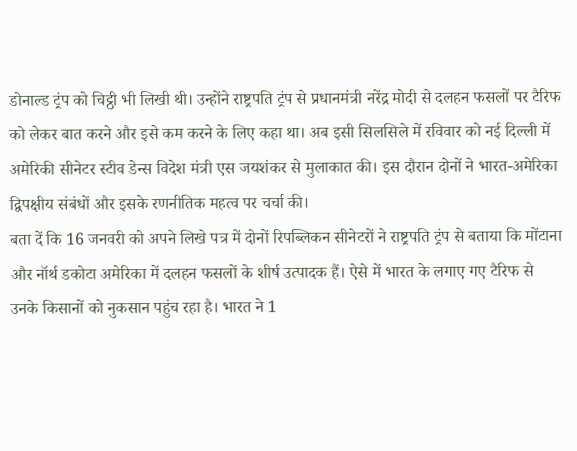डोनाल्ड ट्रंप को चिट्ठी भी लिखी थी। उन्होंने राष्ट्रपति ट्रंप से प्रधानमंत्री नरेंद्र मोदी से दलहन फसलों पर टैरिफ को लेकर बात करने और इसे कम करने के लिए कहा था। अब इसी सिलसिले में रविवार को नई दिल्ली में अमेरिकी सीनेटर स्टीव डेन्स विदेश मंत्री एस जयशंकर से मुलाकात की। इस दौरान दोनों ने भारत-अमेरिका द्विपक्षीय संबंधों और इसके रणनीतिक महत्व पर चर्चा की।
बता दें कि 16 जनवरी को अपने लिखे पत्र में दोनों रिपब्लिकन सीनेटरों ने राष्ट्रपति ट्रंप से बताया कि मोंटाना और नॉर्थ डकोटा अमेरिका में दलहन फसलों के शीर्ष उत्पादक हैं। ऐसे में भारत के लगाए गए टैरिफ से उनके किसानों को नुकसान पहुंच रहा है। भारत ने 1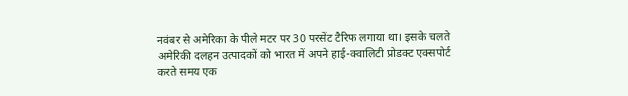नवंबर से अमेरिका के पीले मटर पर 30 परसेंट टैरिफ लगाया था। इसके चलते अमेरिकी दलहन उत्पादकों को भारत में अपने हाई-क्वालिटी प्रोडक्ट एक्सपोर्ट करते समय एक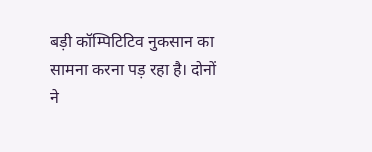बड़ी कॉम्पिटिटिव नुकसान का सामना करना पड़ रहा है। दोनों ने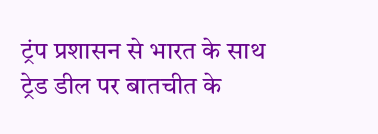ट्रंप प्रशासन से भारत के साथ ट्रेड डील पर बातचीत के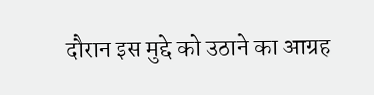दौरान इस मुद्दे को उठाने का आग्रह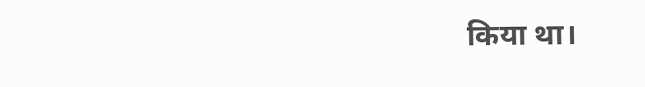किया था।